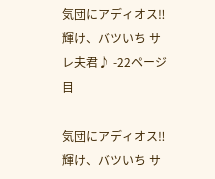気団にアディオス‼ 輝け、バツいち サレ夫君♪ -22ページ目

気団にアディオス‼ 輝け、バツいち サ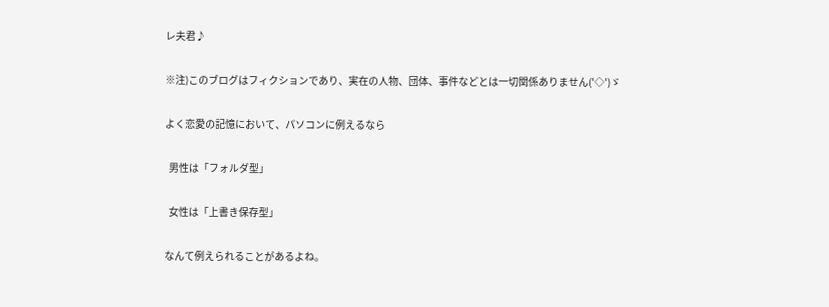レ夫君♪

※注)このブログはフィクションであり、実在の人物、団体、事件などとは一切関係ありません('◇')ゞ

よく恋愛の記憶において、パソコンに例えるなら

  男性は「フォルダ型」

  女性は「上書き保存型」

なんて例えられることがあるよね。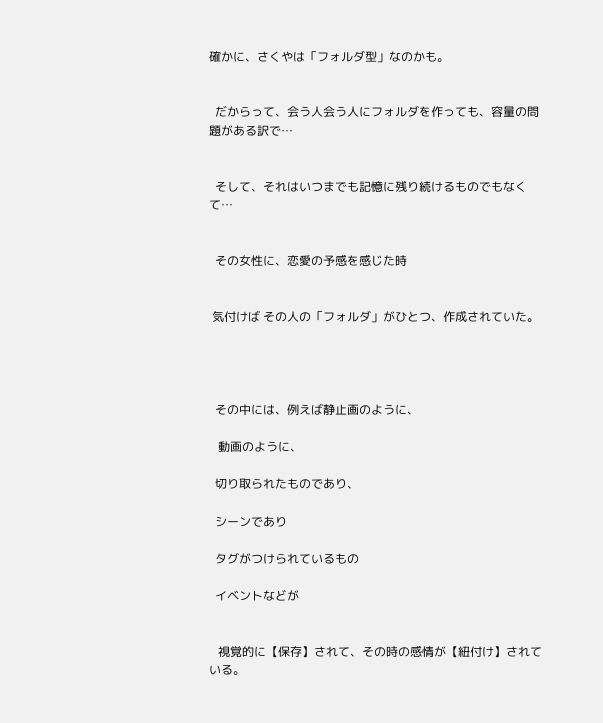確かに、さくやは「フォルダ型」なのかも。


  だからって、会う人会う人にフォルダを作っても、容量の問題がある訳で…


  そして、それはいつまでも記憶に残り続けるものでもなくて…


  その女性に、恋愛の予感を感じた時


 気付けば その人の「フォルダ」がひとつ、作成されていた。




  その中には、例えば静止画のように、

   動画のように、

  切り取られたものであり、

  シーンであり

  タグがつけられているもの

  イベントなどが


   視覚的に【保存】されて、その時の感情が【紐付け】されている。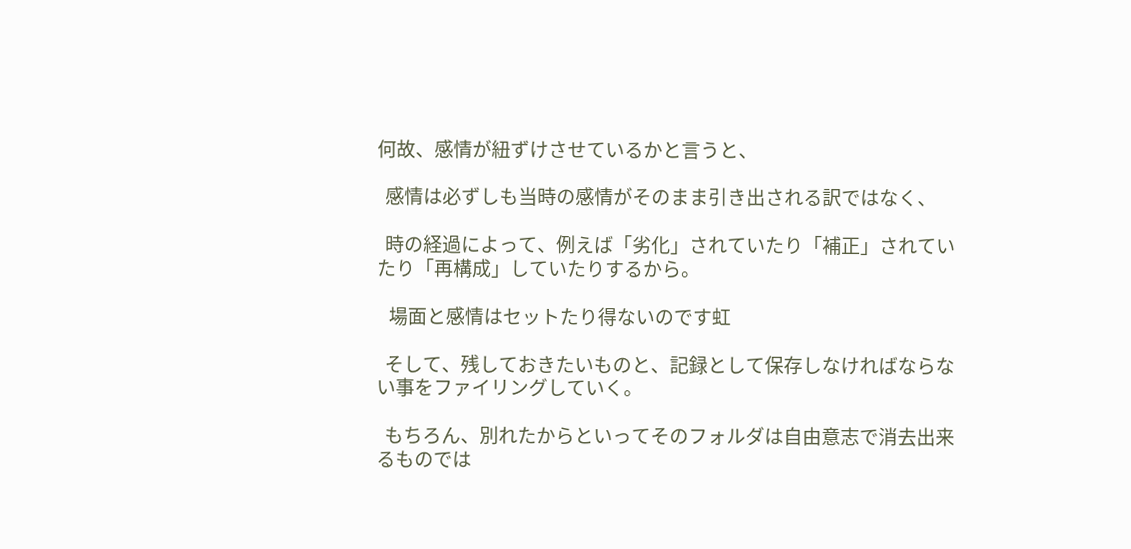何故、感情が紐ずけさせているかと言うと、

  感情は必ずしも当時の感情がそのまま引き出される訳ではなく、

  時の経過によって、例えば「劣化」されていたり「補正」されていたり「再構成」していたりするから。

   場面と感情はセットたり得ないのです虹

  そして、残しておきたいものと、記録として保存しなければならない事をファイリングしていく。

  もちろん、別れたからといってそのフォルダは自由意志で消去出来るものでは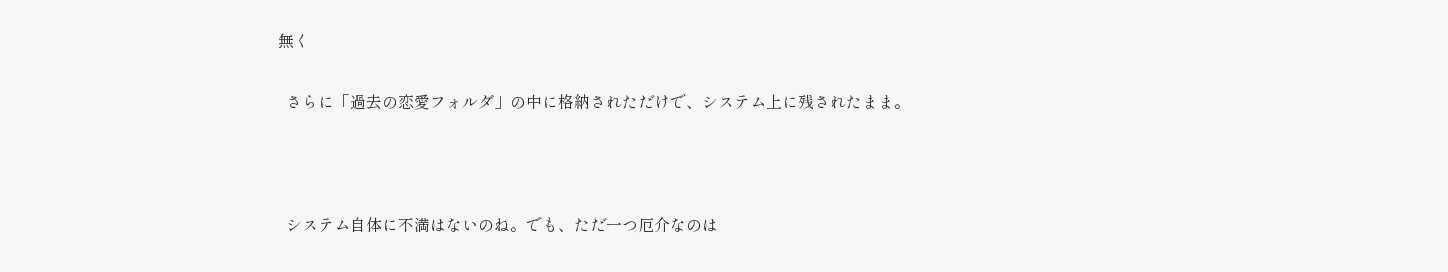無く

  さらに「過去の恋愛フォルダ」の中に格納されただけで、システム上に残されたまま。



  システム自体に不満はないのね。でも、ただ一つ厄介なのは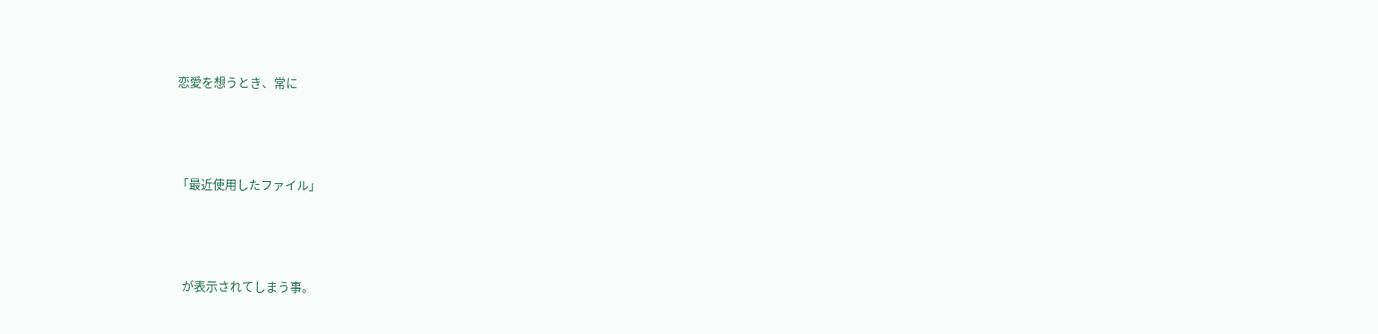恋愛を想うとき、常に



「最近使用したファイル」



  が表示されてしまう事。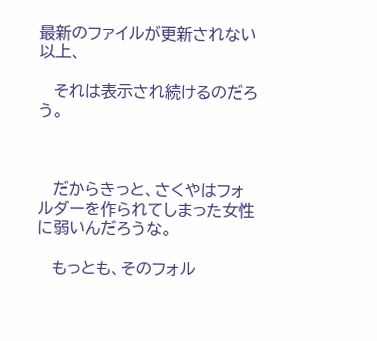最新のファイルが更新されない以上、

   それは表示され続けるのだろう。



   だからきっと、さくやはフォルダーを作られてしまった女性に弱いんだろうな。

   もっとも、そのフォル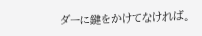ダーに鍵をかけてなければ。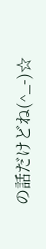の話だけどね(^_-)☆